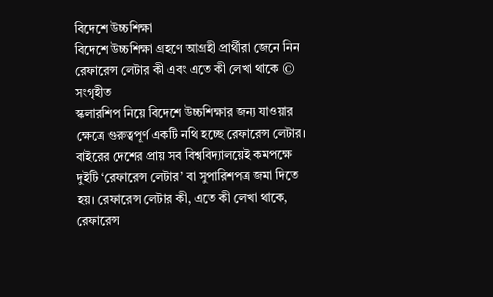বিদেশে উচ্চশিক্ষা
বিদেশে উচ্চশিক্ষা গ্রহণে আগ্রহী প্রার্থীরা জেনে নিন রেফারেন্স লেটার কী এবং এতে কী লেখা থাকে © সংগৃহীত
স্কলারশিপ নিয়ে বিদেশে উচ্চশিক্ষার জন্য যাওয়ার ক্ষেত্রে গুরুত্বপূর্ণ একটি নথি হচ্ছে রেফারেন্স লেটার। বাইরের দেশের প্রায় সব বিশ্ববিদ্যালয়েই কমপক্ষে দুইটি ‘রেফারেন্স লেটার’ বা সুপারিশপত্র জমা দিতে হয়। রেফারেন্স লেটার কী, এতে কী লেখা থাকে, রেফারেন্স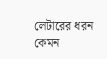লেটারের ধরন কেমন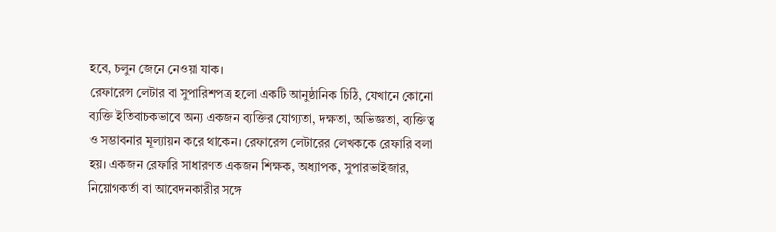হবে, চলুন জেনে নেওয়া যাক।
রেফারেন্স লেটার বা সুপারিশপত্র হলো একটি আনুষ্ঠানিক চিঠি, যেখানে কোনো ব্যক্তি ইতিবাচকভাবে অন্য একজন ব্যক্তির যোগ্যতা, দক্ষতা, অভিজ্ঞতা, ব্যক্তিত্ব ও সম্ভাবনার মূল্যায়ন করে থাকেন। রেফারেন্স লেটারের লেখককে রেফারি বলা হয়। একজন রেফারি সাধারণত একজন শিক্ষক, অধ্যাপক, সুপারভাইজার, নিয়োগকর্তা বা আবেদনকারীর সঙ্গে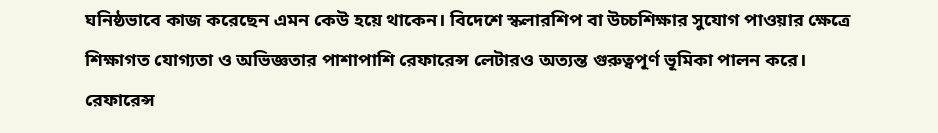ঘনিষ্ঠভাবে কাজ করেছেন এমন কেউ হয়ে থাকেন। বিদেশে স্কলারশিপ বা উচ্চশিক্ষার সুযোগ পাওয়ার ক্ষেত্রে শিক্ষাগত যোগ্যতা ও অভিজ্ঞতার পাশাপাশি রেফারেন্স লেটারও অত্যন্ত গুরুত্বপূর্ণ ভূমিকা পালন করে।
রেফারেন্স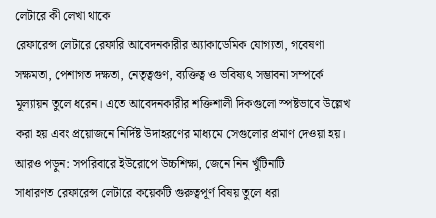লেটারে কী লেখা থাকে
রেফারেন্স লেটারে রেফারি আবেদনকারীর অ্যাকাডেমিক যোগ্যতা, গবেষণা সক্ষমতা, পেশাগত দক্ষতা, নেতৃত্বগুণ, ব্যক্তিত্ব ও ভবিষ্যৎ সম্ভাবনা সম্পর্কে মূল্যায়ন তুলে ধরেন। এতে আবেদনকারীর শক্তিশালী দিকগুলো স্পষ্টভাবে উল্লেখ করা হয় এবং প্রয়োজনে নির্দিষ্ট উদাহরণের মাধ্যমে সেগুলোর প্রমাণ দেওয়া হয়।
আরও পড়ুন: সপরিবারে ইউরোপে উচ্চশিক্ষা, জেনে নিন খুঁটিনাটি
সাধারণত রেফারেন্স লেটারে কয়েকটি গুরুত্বপূর্ণ বিষয় তুলে ধরা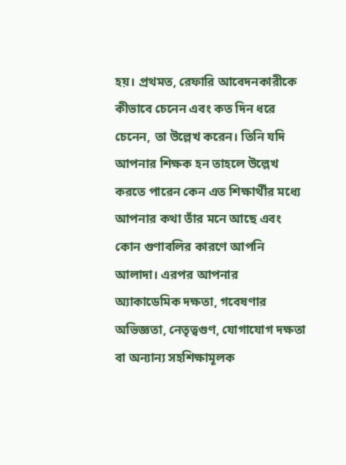হয়। প্রথমত, রেফারি আবেদনকারীকে কীভাবে চেনেন এবং কত দিন ধরে চেনেন, তা উল্লেখ করেন। তিনি যদি আপনার শিক্ষক হন তাহলে উল্লেখ করতে পারেন কেন এত শিক্ষার্থীর মধ্যে আপনার কথা তাঁর মনে আছে এবং কোন গুণাবলির কারণে আপনি আলাদা। এরপর আপনার অ্যাকাডেমিক দক্ষতা, গবেষণার অভিজ্ঞতা, নেতৃত্বগুণ, যোগাযোগ দক্ষতা বা অন্যান্য সহশিক্ষামূলক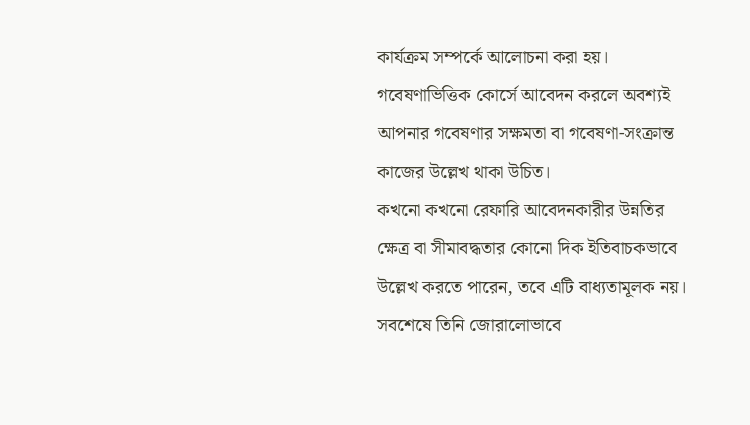কার্যক্রম সম্পর্কে আলোচনা করা হয়। গবেষণাভিত্তিক কোর্সে আবেদন করলে অবশ্যই আপনার গবেষণার সক্ষমতা বা গবেষণা-সংক্রান্ত কাজের উল্লেখ থাকা উচিত।
কখনো কখনো রেফারি আবেদনকারীর উন্নতির ক্ষেত্র বা সীমাবদ্ধতার কোনো দিক ইতিবাচকভাবে উল্লেখ করতে পারেন, তবে এটি বাধ্যতামূলক নয়। সবশেষে তিনি জোরালোভাবে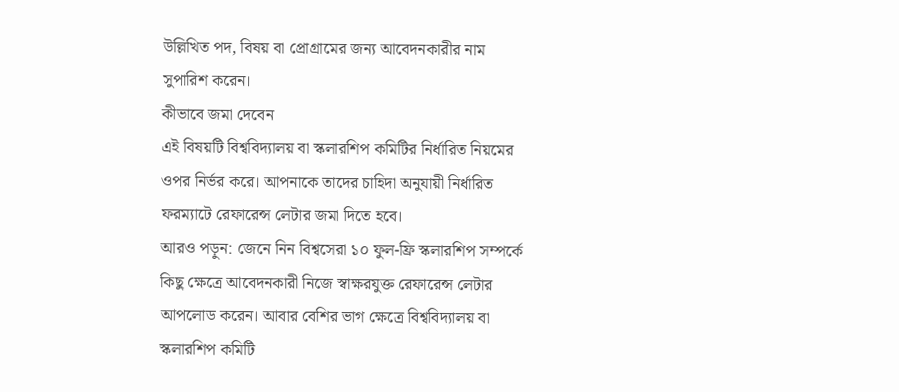উল্লিখিত পদ, বিষয় বা প্রোগ্রামের জন্য আবেদনকারীর নাম সুপারিশ করেন।
কীভাবে জমা দেবেন
এই বিষয়টি বিশ্ববিদ্যালয় বা স্কলারশিপ কমিটির নির্ধারিত নিয়মের ওপর নির্ভর করে। আপনাকে তাদের চাহিদা অনুযায়ী নির্ধারিত ফরম্যাটে রেফারেন্স লেটার জমা দিতে হবে।
আরও পড়ুন: জেনে নিন বিশ্বসেরা ১০ ফুল-ফ্রি স্কলারশিপ সম্পর্কে
কিছু ক্ষেত্রে আবেদনকারী নিজে স্বাক্ষরযুক্ত রেফারেন্স লেটার আপলোড করেন। আবার বেশির ভাগ ক্ষেত্রে বিশ্ববিদ্যালয় বা স্কলারশিপ কমিটি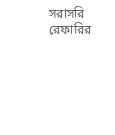সরাসরি রেফারির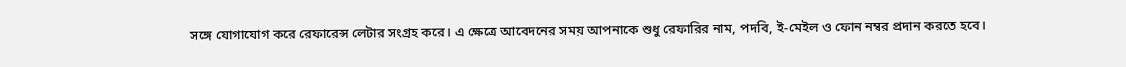সঙ্গে যোগাযোগ করে রেফারেন্স লেটার সংগ্রহ করে। এ ক্ষেত্রে আবেদনের সময় আপনাকে শুধু রেফারির নাম, পদবি, ই-মেইল ও ফোন নম্বর প্রদান করতে হবে।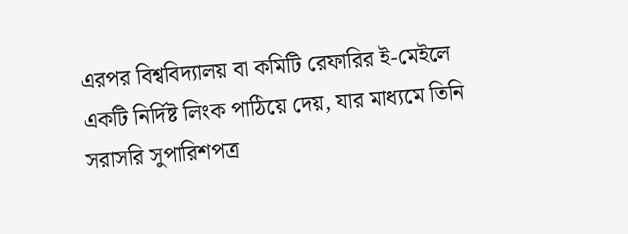এরপর বিশ্ববিদ্যালয় বা কমিটি রেফারির ই-মেইলে একটি নির্দিষ্ট লিংক পাঠিয়ে দেয়, যার মাধ্যমে তিনি সরাসরি সুপারিশপত্র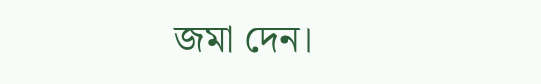জমা দেন।